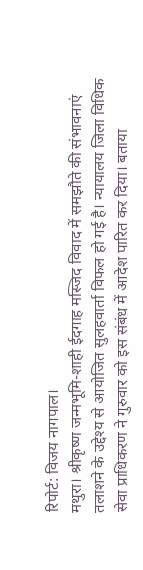रिपोर्ट: विजय नागपाल।
मथुरा। श्रीकृष्ण जन्मभूमि-शाही ईदगाह मस्जिद विवाद में समझौते की संभावनाएं तलाशने के उद्देश्य से आयोजित सुलहवार्ता विफल हो गई है। न्यायालय जिला विधिक सेवा प्राधिकरण ने गुरुवार को इस संबंध में आदेश पारित कर दिया। बताया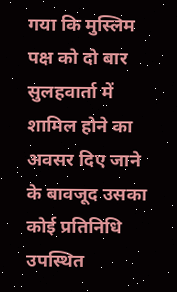गया कि मुस्लिम पक्ष को दो बार सुलहवार्ता में शामिल होने का अवसर दिए जाने के बावजूद उसका कोई प्रतिनिधि उपस्थित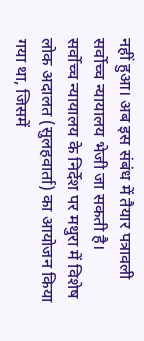नहीं हुआ। अब इस संबंध में तैयार पत्रावली सर्वोच्च न्यायालय भेजी जा सकती है।
सर्वोच्च न्यायालय के निर्देश पर मथुरा में विशेष लोक अदालत (सुलहवार्ता) का आयोजन किया गया था, जिसमें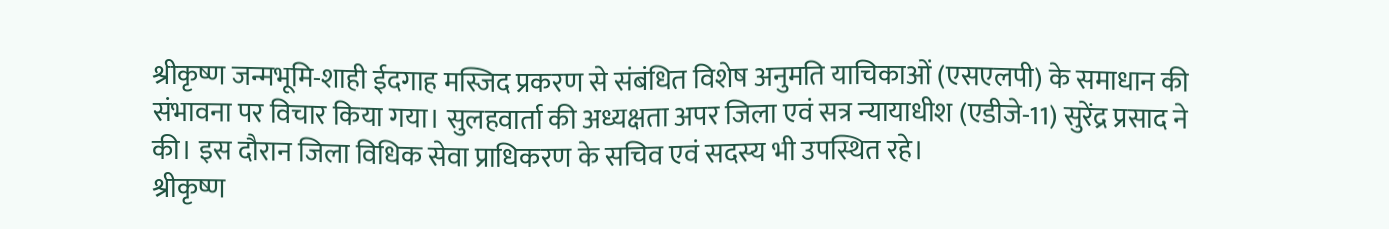श्रीकृष्ण जन्मभूमि-शाही ईदगाह मस्जिद प्रकरण से संबंधित विशेष अनुमति याचिकाओं (एसएलपी) के समाधान की संभावना पर विचार किया गया। सुलहवार्ता की अध्यक्षता अपर जिला एवं सत्र न्यायाधीश (एडीजे-11) सुरेंद्र प्रसाद ने की। इस दौरान जिला विधिक सेवा प्राधिकरण के सचिव एवं सदस्य भी उपस्थित रहे।
श्रीकृष्ण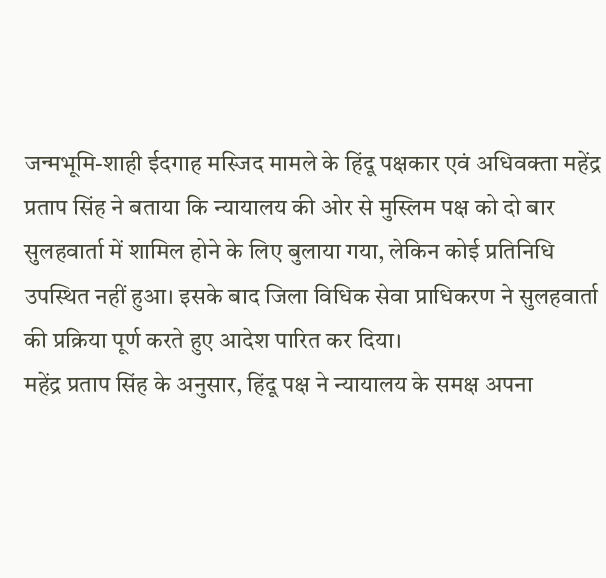जन्मभूमि-शाही ईदगाह मस्जिद मामले के हिंदू पक्षकार एवं अधिवक्ता महेंद्र प्रताप सिंह ने बताया कि न्यायालय की ओर से मुस्लिम पक्ष को दो बार सुलहवार्ता में शामिल होने के लिए बुलाया गया, लेकिन कोई प्रतिनिधि उपस्थित नहीं हुआ। इसके बाद जिला विधिक सेवा प्राधिकरण ने सुलहवार्ता की प्रक्रिया पूर्ण करते हुए आदेश पारित कर दिया।
महेंद्र प्रताप सिंह के अनुसार, हिंदू पक्ष ने न्यायालय के समक्ष अपना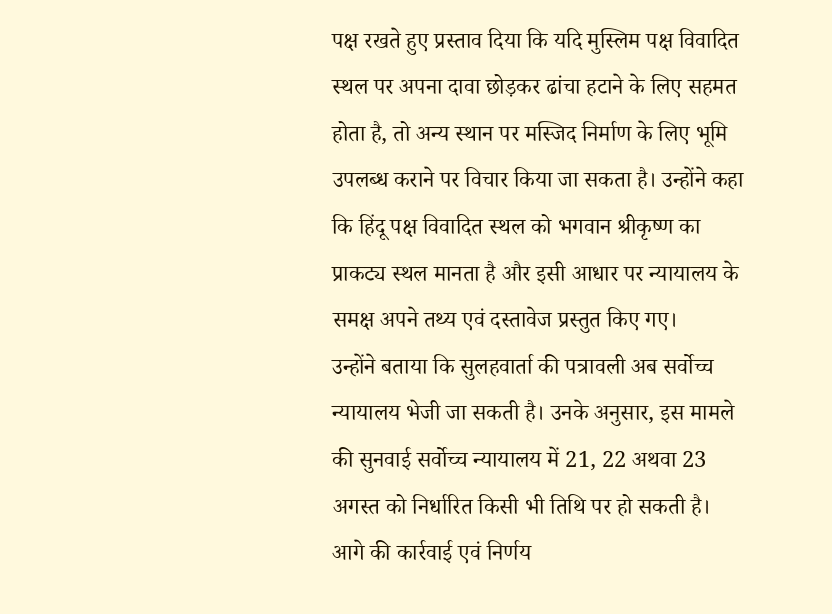पक्ष रखते हुए प्रस्ताव दिया कि यदि मुस्लिम पक्ष विवादित स्थल पर अपना दावा छोड़कर ढांचा हटाने के लिए सहमत होता है, तो अन्य स्थान पर मस्जिद निर्माण के लिए भूमि उपलब्ध कराने पर विचार किया जा सकता है। उन्होंने कहा कि हिंदू पक्ष विवादित स्थल को भगवान श्रीकृष्ण का प्राकट्य स्थल मानता है और इसी आधार पर न्यायालय के समक्ष अपने तथ्य एवं दस्तावेज प्रस्तुत किए गए।
उन्होंने बताया कि सुलहवार्ता की पत्रावली अब सर्वोच्च न्यायालय भेजी जा सकती है। उनके अनुसार, इस मामले की सुनवाई सर्वोच्च न्यायालय में 21, 22 अथवा 23 अगस्त को निर्धारित किसी भी तिथि पर हो सकती है। आगे की कार्रवाई एवं निर्णय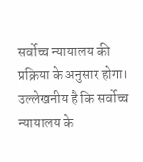सर्वोच्च न्यायालय की प्रक्रिया के अनुसार होगा।
उल्लेखनीय है कि सर्वोच्च न्यायालय के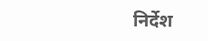निर्देश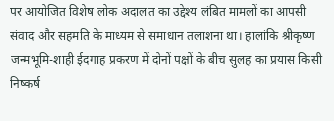पर आयोजित विशेष लोक अदालत का उद्देश्य लंबित मामलों का आपसी संवाद और सहमति के माध्यम से समाधान तलाशना था। हालांकि श्रीकृष्ण जन्मभूमि-शाही ईदगाह प्रकरण में दोनों पक्षों के बीच सुलह का प्रयास किसी निष्कर्ष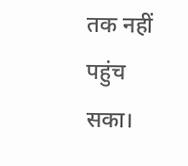तक नहीं पहुंच सका।